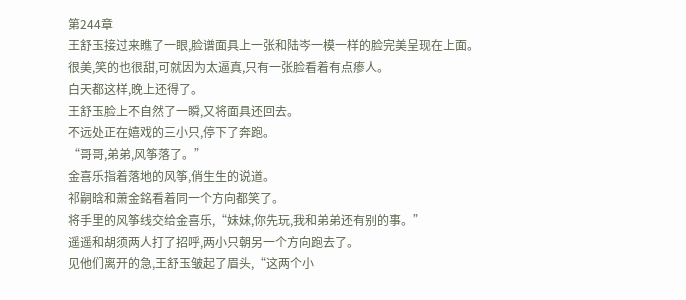第244章
王舒玉接过来瞧了一眼,脸谱面具上一张和陆岑一模一样的脸完美呈现在上面。
很美,笑的也很甜,可就因为太逼真,只有一张脸看着有点瘆人。
白天都这样,晚上还得了。
王舒玉脸上不自然了一瞬,又将面具还回去。
不远处正在嬉戏的三小只,停下了奔跑。
“哥哥,弟弟,风筝落了。”
金喜乐指着落地的风筝,俏生生的说道。
祁嗣晗和萧金銘看着同一个方向都笑了。
将手里的风筝线交给金喜乐,“妹妹,你先玩,我和弟弟还有别的事。”
遥遥和胡须两人打了招呼,两小只朝另一个方向跑去了。
见他们离开的急,王舒玉皱起了眉头,“这两个小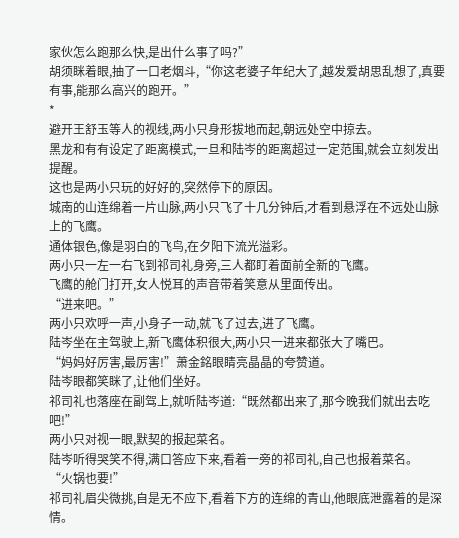家伙怎么跑那么快,是出什么事了吗?”
胡须眯着眼,抽了一口老烟斗,“你这老婆子年纪大了,越发爱胡思乱想了,真要有事,能那么高兴的跑开。”
*
避开王舒玉等人的视线,两小只身形拔地而起,朝远处空中掠去。
黑龙和有有设定了距离模式,一旦和陆岑的距离超过一定范围,就会立刻发出提醒。
这也是两小只玩的好好的,突然停下的原因。
城南的山连绵着一片山脉,两小只飞了十几分钟后,才看到悬浮在不远处山脉上的飞鹰。
通体银色,像是羽白的飞鸟,在夕阳下流光溢彩。
两小只一左一右飞到祁司礼身旁,三人都盯着面前全新的飞鹰。
飞鹰的舱门打开,女人悦耳的声音带着笑意从里面传出。
“进来吧。”
两小只欢呼一声,小身子一动,就飞了过去,进了飞鹰。
陆岑坐在主驾驶上,新飞鹰体积很大,两小只一进来都张大了嘴巴。
“妈妈好厉害,最厉害!”萧金銘眼睛亮晶晶的夸赞道。
陆岑眼都笑眯了,让他们坐好。
祁司礼也落座在副驾上,就听陆岑道:“既然都出来了,那今晚我们就出去吃吧!”
两小只对视一眼,默契的报起菜名。
陆岑听得哭笑不得,满口答应下来,看着一旁的祁司礼,自己也报着菜名。
“火锅也要!”
祁司礼眉尖微挑,自是无不应下,看着下方的连绵的青山,他眼底泄露着的是深情。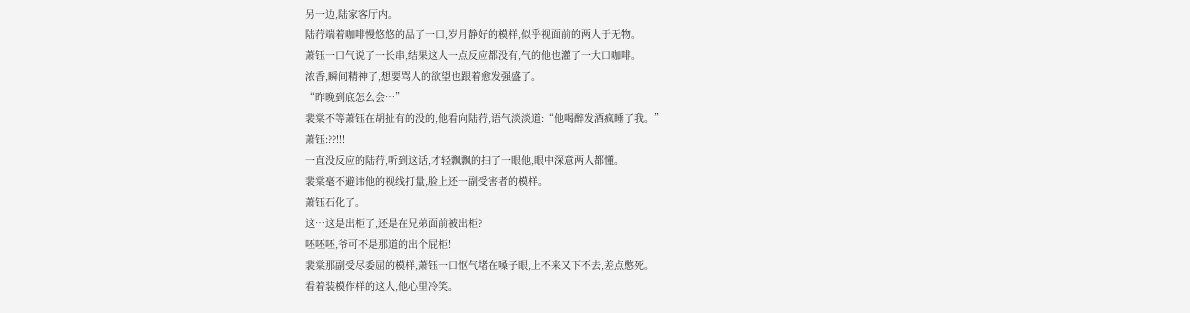另一边,陆家客厅内。
陆荇端着咖啡慢悠悠的品了一口,岁月静好的模样,似乎视面前的两人于无物。
萧钰一口气说了一长串,结果这人一点反应都没有,气的他也灌了一大口咖啡。
浓香,瞬间精神了,想要骂人的欲望也跟着愈发强盛了。
“昨晚到底怎么会…”
裴棠不等萧钰在胡扯有的没的,他看向陆荇,语气淡淡道:“他喝醉发酒疯睡了我。”
萧钰:??!!!
一直没反应的陆荇,听到这话,才轻飘飘的扫了一眼他,眼中深意两人都懂。
裴棠毫不避讳他的视线打量,脸上还一副受害者的模样。
萧钰石化了。
这…这是出柜了,还是在兄弟面前被出柜?
呸呸呸,爷可不是那道的出个屁柜!
裴棠那副受尽委屈的模样,萧钰一口怄气堵在嗓子眼,上不来又下不去,差点憋死。
看着装模作样的这人,他心里冷笑。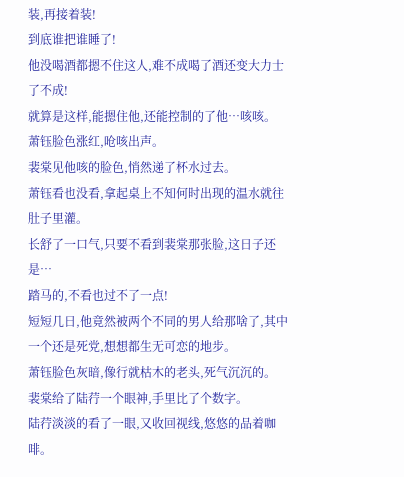装,再接着装!
到底谁把谁睡了!
他没喝酒都摁不住这人,难不成喝了酒还变大力士了不成!
就算是这样,能摁住他,还能控制的了他…咳咳。
萧钰脸色涨红,呛咳出声。
裴棠见他咳的脸色,悄然递了杯水过去。
萧钰看也没看,拿起桌上不知何时出现的温水就往肚子里灌。
长舒了一口气,只要不看到裴棠那张脸,这日子还是…
踏马的,不看也过不了一点!
短短几日,他竟然被两个不同的男人给那啥了,其中一个还是死党,想想都生无可恋的地步。
萧钰脸色灰暗,像行就枯木的老头,死气沉沉的。
裴棠给了陆荇一个眼神,手里比了个数字。
陆荇淡淡的看了一眼,又收回视线,悠悠的品着咖啡。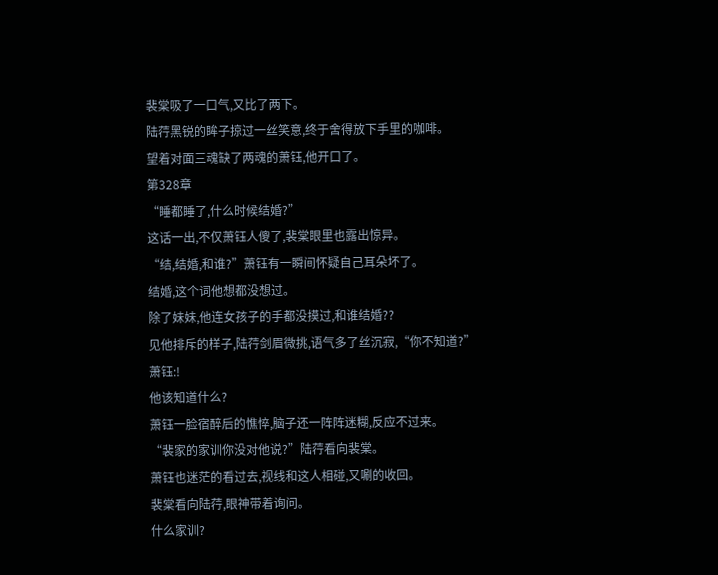裴棠吸了一口气,又比了两下。
陆荇黑锐的眸子掠过一丝笑意,终于舍得放下手里的咖啡。
望着对面三魂缺了两魂的萧钰,他开口了。
第328章
“睡都睡了,什么时候结婚?”
这话一出,不仅萧钰人傻了,裴棠眼里也露出惊异。
“结,结婚,和谁?”萧钰有一瞬间怀疑自己耳朵坏了。
结婚,这个词他想都没想过。
除了妹妹,他连女孩子的手都没摸过,和谁结婚??
见他排斥的样子,陆荇剑眉微挑,语气多了丝沉寂,“你不知道?”
萧钰:!
他该知道什么?
萧钰一脸宿醉后的憔悴,脑子还一阵阵迷糊,反应不过来。
“裴家的家训你没对他说?”陆荇看向裴棠。
萧钰也迷茫的看过去,视线和这人相碰,又唰的收回。
裴棠看向陆荇,眼神带着询问。
什么家训?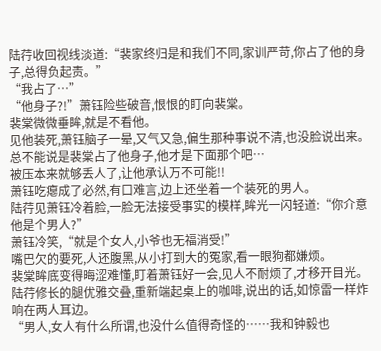陆荇收回视线淡道:“裴家终归是和我们不同,家训严苛,你占了他的身子,总得负起责。”
“我占了…”
“他身子?!”萧钰险些破音,恨恨的盯向裴棠。
裴棠微微垂眸,就是不看他。
见他装死,萧钰脑子一晕,又气又急,偏生那种事说不清,也没脸说出来。
总不能说是裴棠占了他身子,他才是下面那个吧…
被压本来就够丢人了,让他承认万不可能!!
萧钰吃瘪成了必然,有口难言,边上还坐着一个装死的男人。
陆荇见萧钰冷着脸,一脸无法接受事实的模样,眸光一闪轻道:“你介意他是个男人?”
萧钰冷笑,“就是个女人,小爷也无福消受!”
嘴巴欠的要死,人还腹黑,从小打到大的冤家,看一眼狗都嫌烦。
裴棠眸底变得晦涩难懂,盯着萧钰好一会,见人不耐烦了,才移开目光。
陆荇修长的腿优雅交叠,重新端起桌上的咖啡,说出的话,如惊雷一样炸响在两人耳边。
“男人,女人有什么所谓,也没什么值得奇怪的……我和钟毅也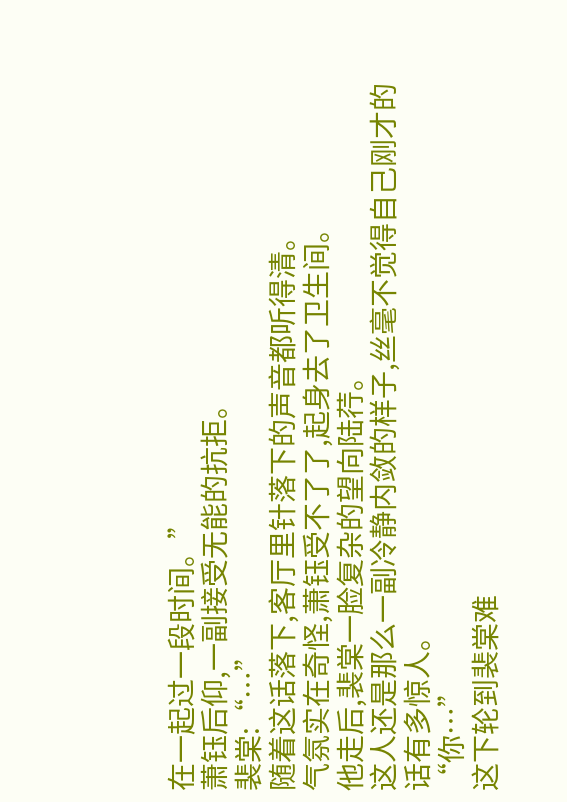在一起过一段时间。”
萧钰后仰,一副接受无能的抗拒。
裴棠:“…”
随着这话落下,客厅里针落下的声音都听得清。
气氛实在奇怪,萧钰受不了了,起身去了卫生间。
他走后,裴棠一脸复杂的望向陆荇。
这人还是那么一副冷静内敛的样子,丝毫不觉得自己刚才的话有多惊人。
“你…”
这下轮到裴棠难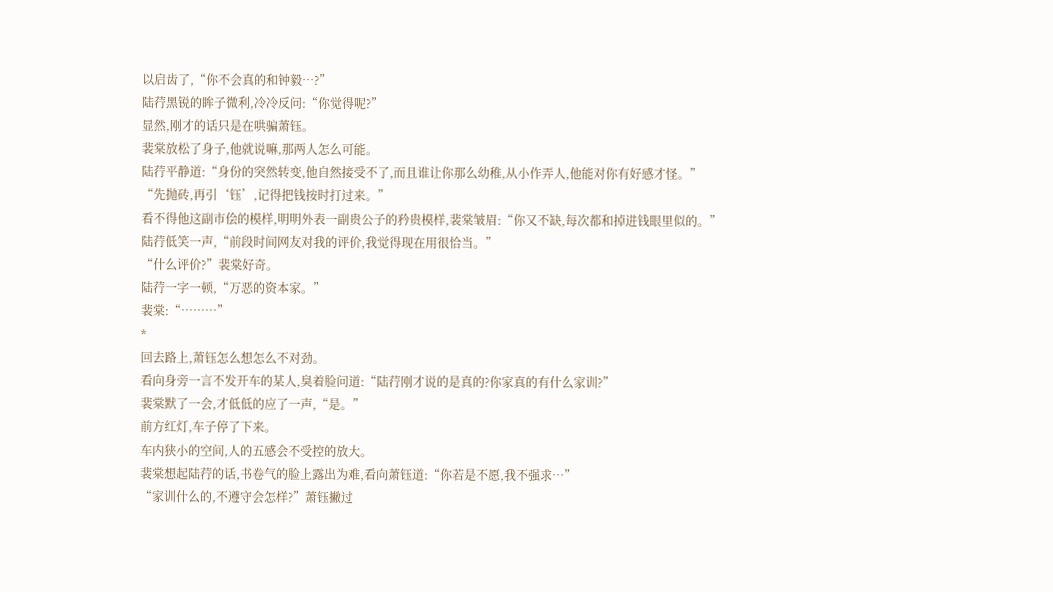以启齿了,“你不会真的和钟毅…?”
陆荇黑锐的眸子微利,冷冷反问:“你觉得呢?”
显然,刚才的话只是在哄骗萧钰。
裴棠放松了身子,他就说嘛,那两人怎么可能。
陆荇平静道:“身份的突然转变,他自然接受不了,而且谁让你那么幼稚,从小作弄人,他能对你有好感才怪。”
“先抛砖,再引‘钰’,记得把钱按时打过来。”
看不得他这副市侩的模样,明明外表一副贵公子的矜贵模样,裴棠皱眉:“你又不缺,每次都和掉进钱眼里似的。”
陆荇低笑一声,“前段时间网友对我的评价,我觉得现在用很恰当。”
“什么评价?”裴棠好奇。
陆荇一字一顿,“万恶的资本家。”
裴棠:“………”
*
回去路上,萧钰怎么想怎么不对劲。
看向身旁一言不发开车的某人,臭着脸问道:“陆荇刚才说的是真的?你家真的有什么家训?”
裴棠默了一会,才低低的应了一声,“是。”
前方红灯,车子停了下来。
车内狭小的空间,人的五感会不受控的放大。
裴棠想起陆荇的话,书卷气的脸上露出为难,看向萧钰道:“你若是不愿,我不强求…”
“家训什么的,不遵守会怎样?”萧钰撇过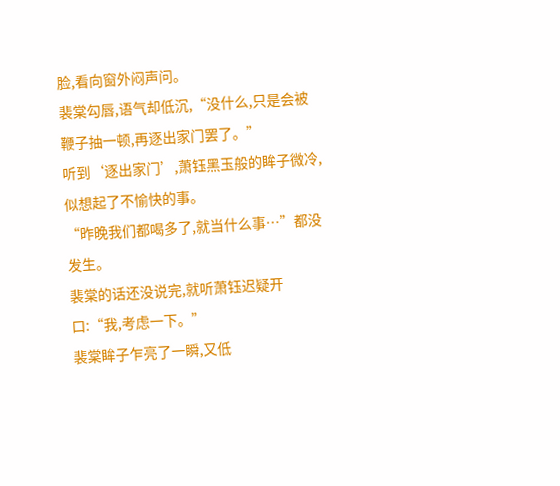脸,看向窗外闷声问。
裴棠勾唇,语气却低沉,“没什么,只是会被鞭子抽一顿,再逐出家门罢了。”
听到‘逐出家门’,萧钰黑玉般的眸子微冷,似想起了不愉快的事。
“昨晚我们都喝多了,就当什么事…”都没发生。
裴棠的话还没说完,就听萧钰迟疑开口:“我,考虑一下。”
裴棠眸子乍亮了一瞬,又低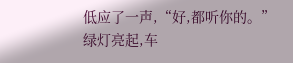低应了一声,“好,都听你的。”
绿灯亮起,车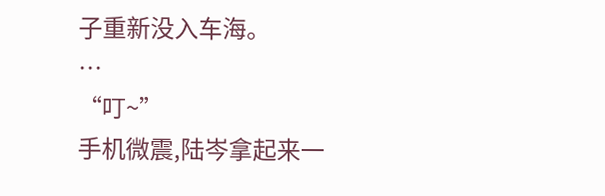子重新没入车海。
…
“叮~”
手机微震,陆岑拿起来一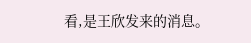看,是王欣发来的消息。